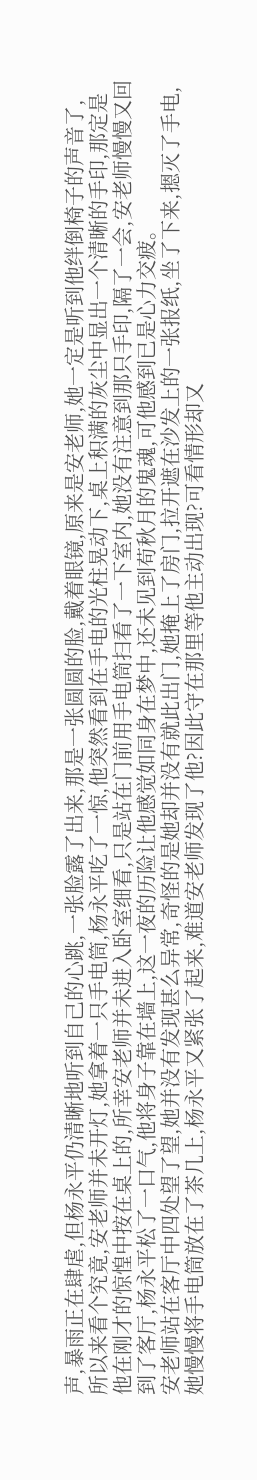声,暴雨正在肆虐,但杨永平仍清晰地听到自己的心跳,一张脸露了出来,那是一张圆圆的脸,戴着眼镜,原来是安老师,她一定是听到他绊倒椅子的声音了,所以来看个究竟,安老师并未开灯,她拿着一只手电筒,杨永平吃了一惊,他突然看到在手电的光柱晃动下,桌上积满的灰尘中显出一个清晰的手印,那定是他在刚才的惊惶中按在桌上的,所幸安老师并未进入卧室细看,只是站在门前用手电筒扫看了一下室内,她没有注意到那只手印,隔了一会,安老师慢慢又回到了客厅,杨永平松了一口气,他将身子靠在墙上,这一夜的历险让他感觉如同身在梦中,还未见到苟秋月的鬼魂,可他感到已是心力交疲。
安老师站在客厅中四处望了望,她并没有发现甚么异常,奇怪的是她却并没有就此出门,她掩上了房门,拉开遮在沙发上的一张报纸,坐了下来,摁灭了手电,她慢慢将手电筒放在了茶几上,杨永平又紧张了起来,难道安老师发现了他?因此守在那里等他主动出现?可看情形却又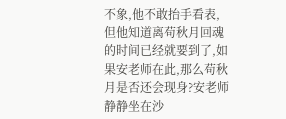不象,他不敢抬手看表,但他知道离苟秋月回魂的时间已经就要到了,如果安老师在此,那么苟秋月是否还会现身?安老师静静坐在沙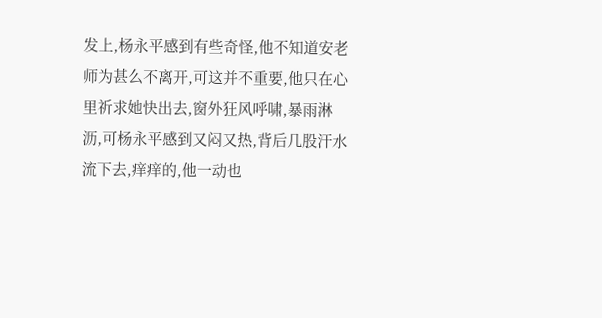发上,杨永平感到有些奇怪,他不知道安老师为甚么不离开,可这并不重要,他只在心里祈求她快出去,窗外狂风呼啸,暴雨淋沥,可杨永平感到又闷又热,背后几股汗水流下去,痒痒的,他一动也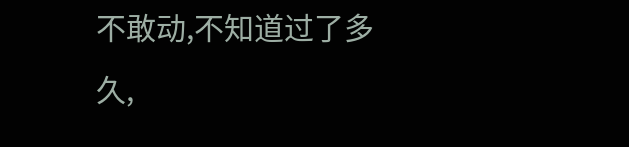不敢动,不知道过了多久,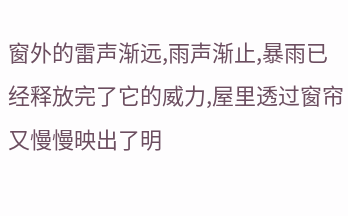窗外的雷声渐远,雨声渐止,暴雨已经释放完了它的威力,屋里透过窗帘又慢慢映出了明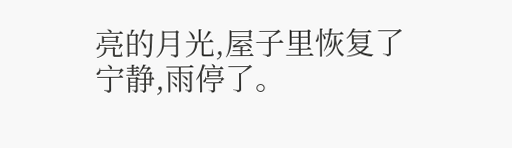亮的月光,屋子里恢复了宁静,雨停了。